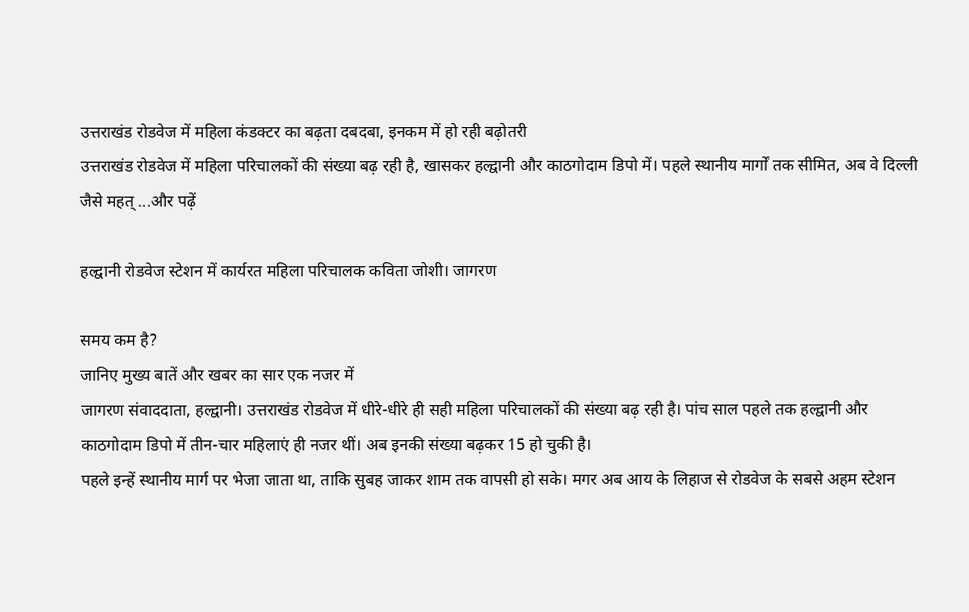उत्तराखंड रोडवेज में महिला कंडक्टर का बढ़ता दबदबा, इनकम में हो रही बढ़ोतरी
उत्तराखंड रोडवेज में महिला परिचालकों की संख्या बढ़ रही है, खासकर हल्द्वानी और काठगोदाम डिपो में। पहले स्थानीय मार्गों तक सीमित, अब वे दिल्ली जैसे महत् ...और पढ़ें

हल्द्वानी रोडवेज स्टेशन में कार्यरत महिला परिचालक कविता जोशी। जागरण

समय कम है?
जानिए मुख्य बातें और खबर का सार एक नजर में
जागरण संवाददाता, हल्द्वानी। उत्तराखंड रोडवेज में धीरे-धीरे ही सही महिला परिचालकों की संख्या बढ़ रही है। पांच साल पहले तक हल्द्वानी और काठगोदाम डिपो में तीन-चार महिलाएं ही नजर थीं। अब इनकी संख्या बढ़कर 15 हो चुकी है।
पहले इन्हें स्थानीय मार्ग पर भेजा जाता था, ताकि सुबह जाकर शाम तक वापसी हो सके। मगर अब आय के लिहाज से रोडवेज के सबसे अहम स्टेशन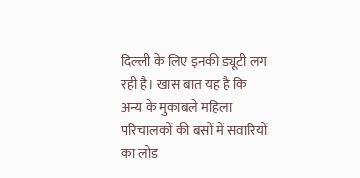दिल्ली के लिए इनकी ड्यूटी लग रही है। खास बात यह है कि अन्य के मुकाबले महिला परिचालकों की बसों में सवारियों का लोड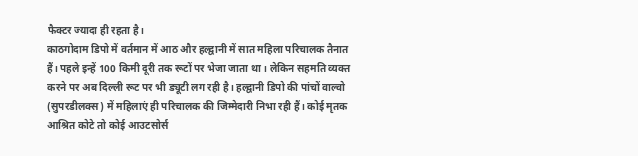फैक्टर ज्यादा ही रहता है।
काठगोदाम डिपो में वर्तमान में आठ और हल्द्वानी में सात महिला परिचालक तैनात हैं। पहले इन्हें 100 किमी दूरी तक रूटों पर भेजा जाता था। लेकिन सहमति व्यक्त करने पर अब दिल्ली रूट पर भी ड्यूटी लग रही है। हल्द्वानी डिपो की पांचों वाल्वो (सुपरडीलक्स) में महिलाएं ही परिचालक की जिम्मेदारी निभा रही हैं। कोई मृतक आश्रित कोटे तो कोई आउटसोर्स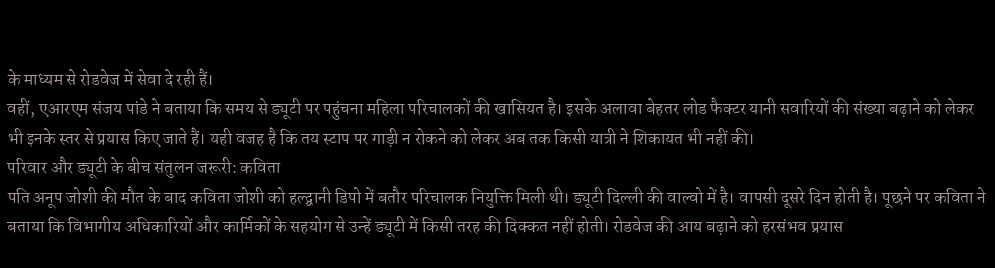के माध्यम से रोडवेज में सेवा दे रही हैं।
वहीं, एआरएम संजय पांडे ने बताया कि समय से ड्यूटी पर पहुंचना महिला परिचालकों की खासियत है। इसके अलावा बेहतर लोड फैक्टर यानी सवारियों की संख्या बढ़ाने को लेकर भी इनके स्तर से प्रयास किए जाते हैं। यही वजह है कि तय स्टाप पर गाड़ी न रोकने को लेकर अब तक किसी यात्री ने शिकायत भी नहीं की।
परिवार और ड्यूटी के बीच संतुलन जरूरी: कविता
पति अनूप जोशी की मौत के बाद कविता जोशी को हल्द्वानी डिपो में बतौर परिचालक नियुक्ति मिली थी। ड्यूटी दिल्ली की वाल्वो में है। वापसी दूसरे दिन होती है। पूछने पर कविता ने बताया कि विभागीय अधिकारियों और कार्मिकों के सहयोग से उन्हें ड्यूटी में किसी तरह की दिक्कत नहीं होती। रोडवेज की आय बढ़ाने को हरसंभव प्रयास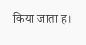किया जाता ह।